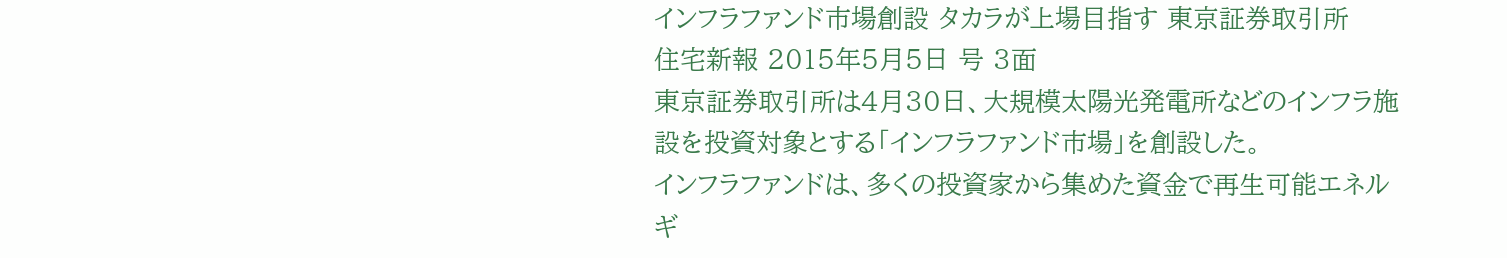インフラファンド市場創設 タカラが上場目指す 東京証券取引所
住宅新報 2015年5月5日 号 3面
東京証券取引所は4月30日、大規模太陽光発電所などのインフラ施設を投資対象とする「インフラファンド市場」を創設した。
インフラファンドは、多くの投資家から集めた資金で再生可能エネルギ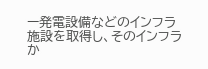ー発電設備などのインフラ施設を取得し、そのインフラか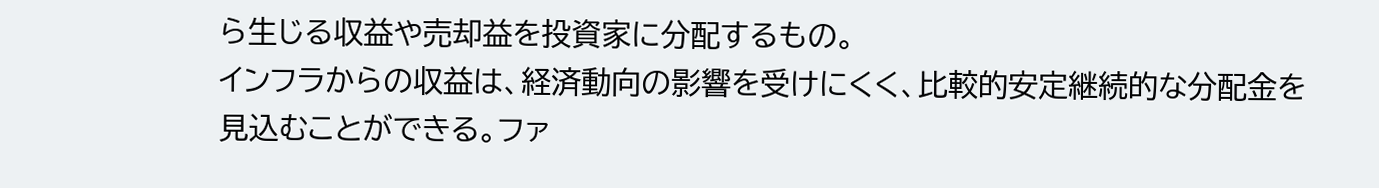ら生じる収益や売却益を投資家に分配するもの。
インフラからの収益は、経済動向の影響を受けにくく、比較的安定継続的な分配金を見込むことができる。ファ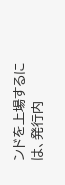ンドを上場するには、発行内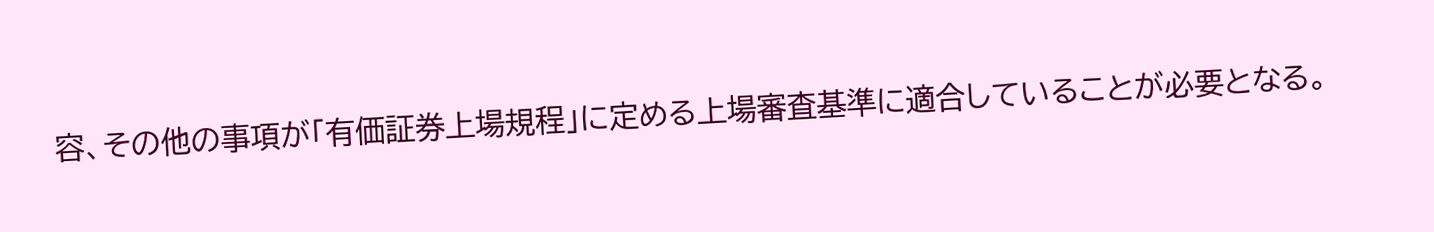容、その他の事項が「有価証券上場規程」に定める上場審査基準に適合していることが必要となる。